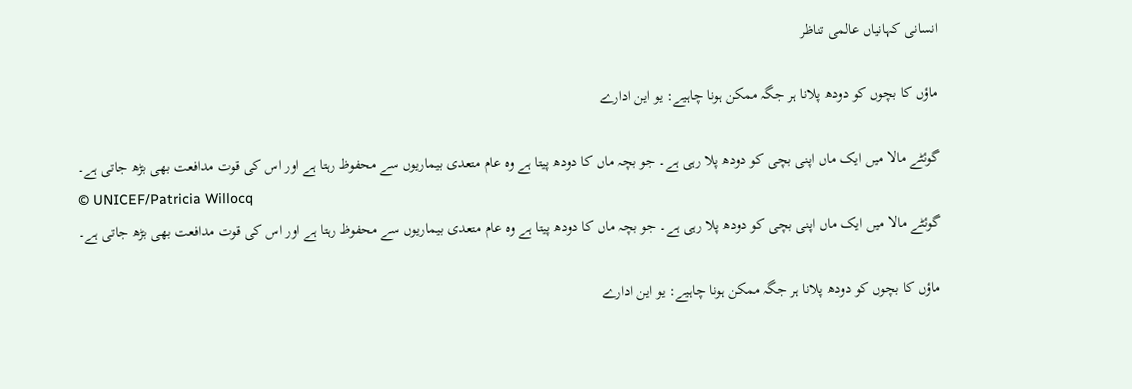انسانی کہانیاں عالمی تناظر

ماؤں کا بچوں کو دودھ پلانا ہر جگہ ممکن ہونا چاہیے: یو این ادارے

گوئٹے مالا میں ایک ماں اپنی بچی کو دودھ پلا رہی ہے۔ جو بچہ ماں کا دودھ پیتا ہے وہ عام متعدی بیماریوں سے محفوظ رہتا ہے اور اس کی قوت مدافعت بھی بڑھ جاتی ہے۔
© UNICEF/Patricia Willocq
گوئٹے مالا میں ایک ماں اپنی بچی کو دودھ پلا رہی ہے۔ جو بچہ ماں کا دودھ پیتا ہے وہ عام متعدی بیماریوں سے محفوظ رہتا ہے اور اس کی قوت مدافعت بھی بڑھ جاتی ہے۔

ماؤں کا بچوں کو دودھ پلانا ہر جگہ ممکن ہونا چاہیے: یو این ادارے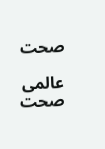صحت

عالمی صحت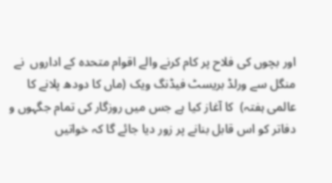اور بچوں کی فلاح پر کام کرنے والے اقوام متحدہ کے اداروں  نے منگل سے ورلڈ بریسٹ فیڈنگ ویک (ماں کا دودھ پلانے کا عالمی ہفتہ)  کا آغاز کیا ہے جس میں روزگار کی تمام جگہوں و دفاتر کو اس قابل بنانے پر زور دیا جائے گا کہ خواتیں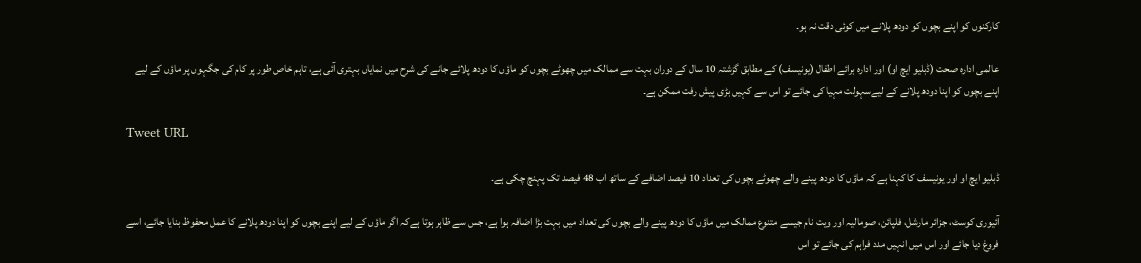کارکنوں کو اپنے بچوں کو دودھ پلانے میں کوئی دقت نہ ہو۔

عالمی ادارہ صحت (ڈبلیو ایچ او) اور ادارہ برائے اطفال (یونیسف) کے مطابق گزشتہ 10 سال کے دوران بہت سے ممالک میں چھوٹے بچوں کو ماؤں کا دودھ پلائے جانے کی شرح میں نمایاں بہتری آئی ہے، تاہم خاص طور پر کام کی جگہوں پر ماؤں کے لیے اپنے بچوں کو اپنا دودھ پلانے کے لیےسہولت مہیا کی جائے تو اس سے کہیں بڑی پیش رفت ممکن ہے۔

Tweet URL

ڈبلیو ایچ او اور یونیسف کا کہنا ہے کہ ماؤں کا دودھ پینے والے چھوٹے بچوں کی تعداد 10 فیصد اضافے کے ساتھ اب 48 فیصد تک پہنچ چکی ہے۔

آئیوری کوسٹ، جزائر مارشل، فلپائن، صومالیہ اور ویت نام جیسے متنوع ممالک میں ماؤں کا دودھ پینے والے بچوں کی تعداد میں بہت بڑا اضافہ ہوا ہے، جس سے ظاہر ہوتا ہےکہ اگر ماؤں کے لیے اپنے بچوں کو اپنا دودھ پلانے کا عمل محفوظ بنایا جائے، اسے فروغ دیا جائے اور اس میں انہیں مدد فراہم کی جائے تو اس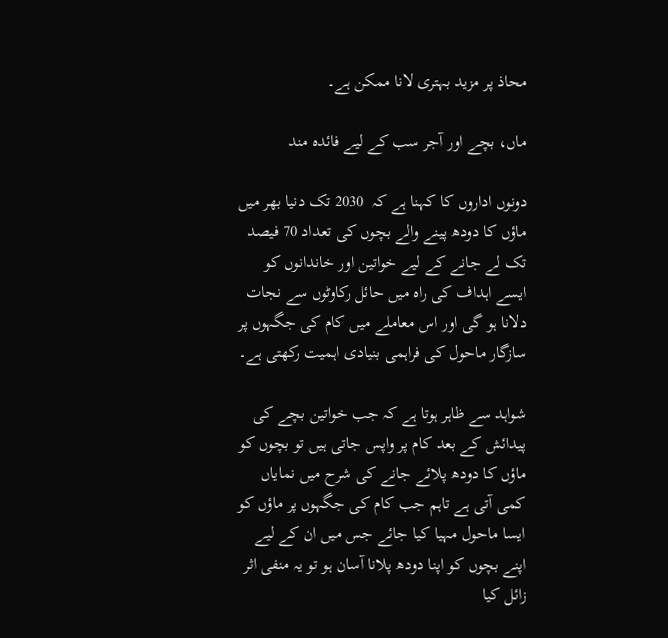محاذ پر مزید بہتری لانا ممکن ہے۔

ماں، بچے اور آجر سب کے لیے فائدہ مند

دونوں اداروں کا کہنا ہے کہ  2030 تک دنیا بھر میں ماؤں کا دودھ پینے والے بچوں کی تعداد 70 فیصد تک لے جانے کے لیے خواتین اور خاندانوں کو ایسے اہداف کی راہ میں حائل رکاوٹوں سے نجات دلانا ہو گی اور اس معاملے میں کام کی جگہوں پر سازگار ماحول کی فراہمی بنیادی اہمیت رکھتی ہے۔

شواہد سے ظاہر ہوتا ہے کہ جب خواتین بچے کی پیدائش کے بعد کام پر واپس جاتی ہیں تو بچوں کو ماؤں کا دودھ پلائے جانے کی شرح میں نمایاں کمی آتی ہے تاہم جب کام کی جگہوں پر ماؤں کو ایسا ماحول مہیا کیا جائے جس میں ان کے لیے اپنے بچوں کو اپنا دودھ پلانا آسان ہو تو یہ منفی اثر زائل کیا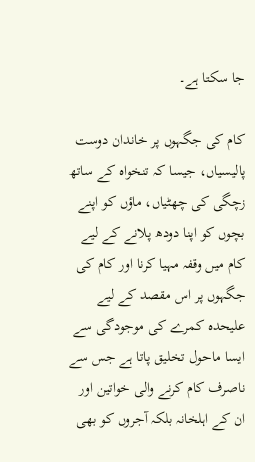جا سکتا ہے۔

کام کی جگہوں پر خاندان دوست پالیسیاں، جیسا کہ تنخواہ کے ساتھ زچگی کی چھٹیاں، ماؤں کو اپنے بچوں کو اپنا دودھ پلانے کے لیے کام میں وقفہ مہیا کرنا اور کام کی جگہوں پر اس مقصد کے لیے علیحدہ کمرے کی موجودگی سے ایسا ماحول تخلیق پاتا ہے جس سے ناصرف کام کرنے والی خواتین اور ان کے اہلخانہ بلکہ آجروں کو بھی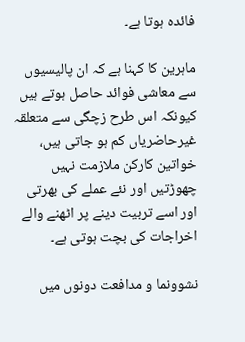فائدہ ہوتا ہے۔

ماہرین کا کہنا ہے کہ ان پالیسیوں سے معاشی فوائد حاصل ہوتے ہیں کیونکہ اس طرح زچگی سے متعلقہ غیرحاضریاں کم ہو جاتی ہیں، خواتین کارکن ملازمت نہیں چھوڑتیں اور نئے عملے کی بھرتی اور اسے تربیت دینے پر اٹھنے والے اخراجات کی بچت ہوتی ہے۔

نشوونما و مدافعت دونوں میں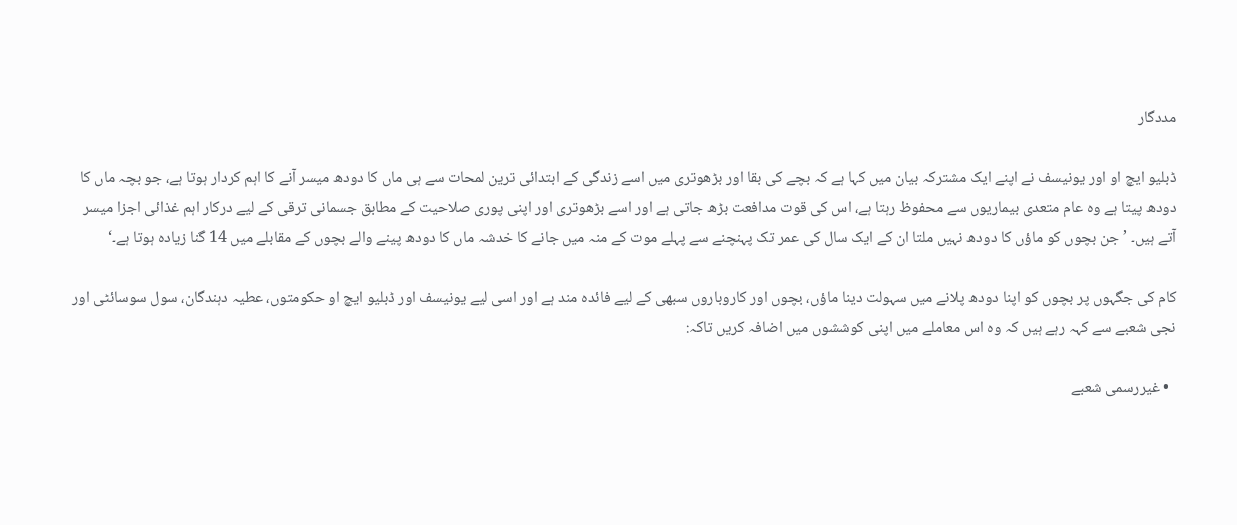مددگار

ڈبلیو ایچ او اور یونیسف نے اپنے ایک مشترکہ بیان میں کہا ہے کہ بچے کی بقا اور بڑھوتری میں اسے زندگی کے ابتدائی ترین لمحات سے ہی ماں کا دودھ میسر آنے کا اہم کردار ہوتا ہے، جو بچہ ماں کا دودھ پیتا ہے وہ عام متعدی بیماریوں سے محفوظ رہتا ہے، اس کی قوت مدافعت بڑھ جاتی ہے اور اسے بڑھوتری اور اپنی پوری صلاحیت کے مطابق جسمانی ترقی کے لیے درکار اہم غذائی اجزا میسر آتے ہیں۔ ’جن بچوں کو ماؤں کا دودھ نہیں ملتا ان کے ایک سال کی عمر تک پہنچنے سے پہلے موت کے منہ میں جانے کا خدشہ ماں کا دودھ پینے والے بچوں کے مقابلے میں 14 گنا زیادہ ہوتا ہے۔‘

کام کی جگہوں پر بچوں کو اپنا دودھ پلانے میں سہولت دینا ماؤں، بچوں اور کاروباروں سبھی کے لیے فائدہ مند ہے اور اسی لیے یونیسف اور ڈبلیو ایچ او حکومتوں، عطیہ دہندگان، سول سوسائٹی اور نجی شعبے سے کہہ رہے ہیں کہ وہ اس معاملے میں اپنی کوششوں میں اضافہ کریں تاکہ:

  • غیررسمی شعبے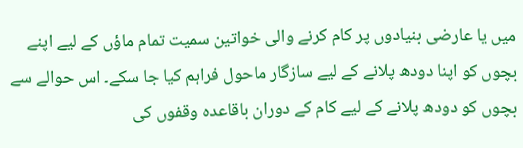میں یا عارضی بنیادوں پر کام کرنے والی خواتین سمیت تمام ماؤں کے لیے اپنے بچوں کو اپنا دودھ پلانے کے لیے سازگار ماحول فراہم کیا جا سکے۔ اس حوالے سے بچوں کو دودھ پلانے کے لیے کام کے دوران باقاعدہ وقفوں کی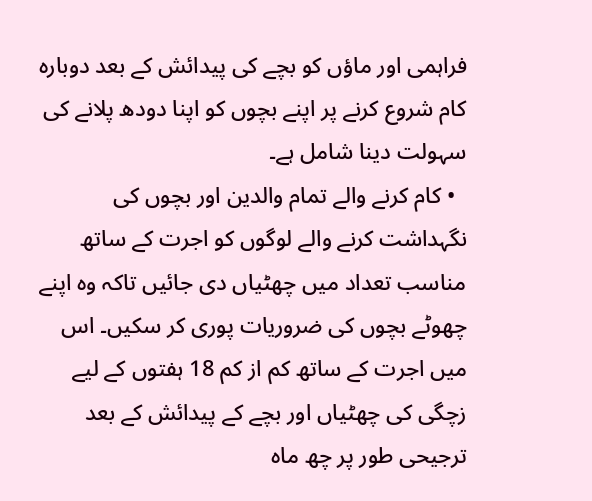فراہمی اور ماؤں کو بچے کی پیدائش کے بعد دوبارہ کام شروع کرنے پر اپنے بچوں کو اپنا دودھ پلانے کی سہولت دینا شامل ہے۔
  • کام کرنے والے تمام والدین اور بچوں کی نگہداشت کرنے والے لوگوں کو اجرت کے ساتھ مناسب تعداد میں چھٹیاں دی جائیں تاکہ وہ اپنے چھوٹے بچوں کی ضروریات پوری کر سکیں۔ اس میں اجرت کے ساتھ کم از کم 18 ہفتوں کے لیے زچگی کی چھٹیاں اور بچے کے پیدائش کے بعد ترجیحی طور پر چھ ماہ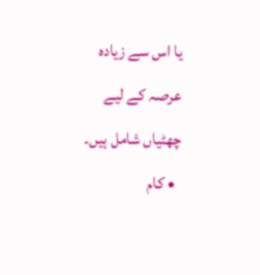یا اس سے زیادہ عرصہ کے لیے چھٹیاں شامل ہیں۔
  • کام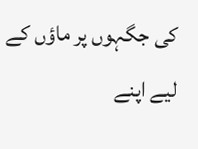کی جگہوں پر ماؤں کے لیے اپنے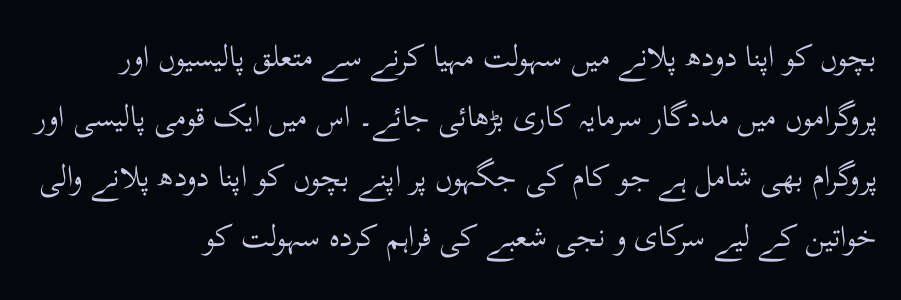بچوں کو اپنا دودھ پلانے میں سہولت مہیا کرنے سے متعلق پالیسیوں اور پروگراموں میں مددگار سرمایہ کاری بڑھائی جائے۔ اس میں ایک قومی پالیسی اور پروگرام بھی شامل ہے جو کام کی جگہوں پر اپنے بچوں کو اپنا دودھ پلانے والی خواتین کے لیے سرکای و نجی شعبے کی فراہم کردہ سہولت کو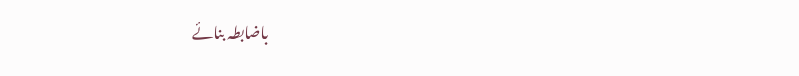باضابطہ بنائے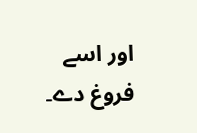اور اسے فروغ دے۔